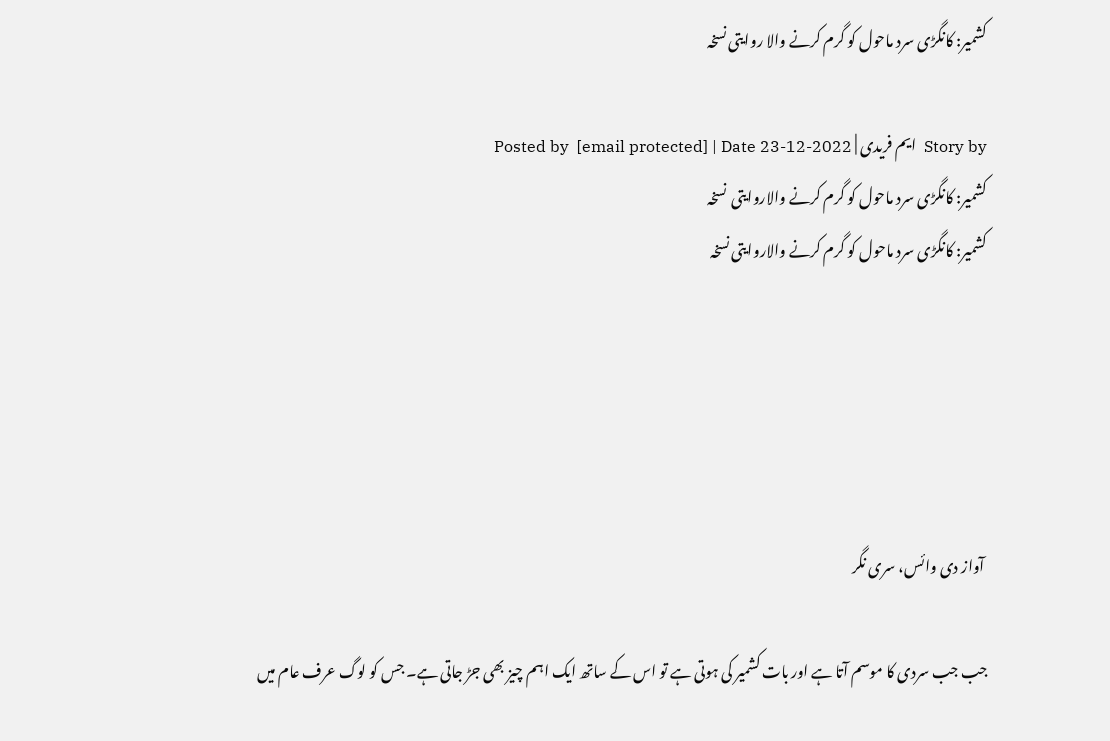کشمیر: کانگڑی سرد ماحول کو گرم کرنے والا روایتی نسخہ

Story by  ایم فریدی | Posted by  [email protected] | Date 23-12-2022
کشمیر: کانگڑی سرد ماحول کو گرم کرنے والاروایتی  نسخہ
کشمیر: کانگڑی سرد ماحول کو گرم کرنے والاروایتی نسخہ





 آواز دی وائس، سری نگر

جب جب سردی کا موسم آتا ہے اور بات کشمیر کی ہوتی ہے تو اس کے ساتھ ایک اہم چیز بھی جڑ جاتی ہے۔ جس کو لوگ عرف عام میں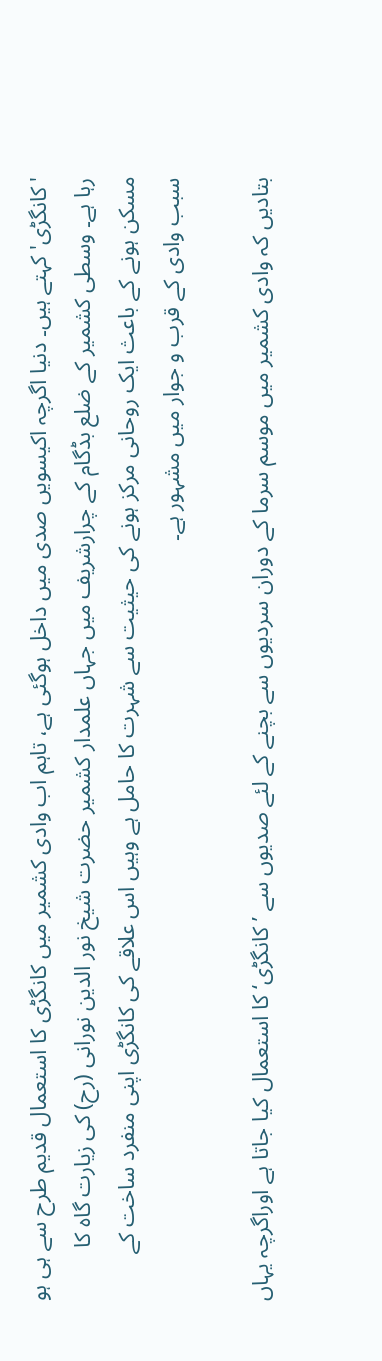'کانگڑی' کہتے ہیں۔ دنیا اگرچہ اکیسویں صدی میں داخل ہوگئی ہے، تاہم اب وادی کشمیر میں کانگڑی کا استعمال قدیم طرح سے ہی ہو رہا ہے۔ وسطی کشمیر کے ضلع بڈگام کے چرارشریف میں جہاں علمدار کشمیر حضرت شیخ نور الدین نورانی (رح) کی زیارت گاہ کا مسکن ہونے کے باعث ایک روحانی مرکز ہونے کی حیثیت سے شہرت کا حامل ہے وہیں اس علاقے کی کانگڑی اپنی منفرد ساخت کے سبب وادی کے قرب و جوار میں مشہور ہے۔

بتادیں کہ وادی کشمیر میں موسم سرما کے دوران سردیوں سے بچنے کے لئے صدیوں سے ’کانگڑی‘ کا استعمال کیا جاتا ہے اوراگرچہ یہاں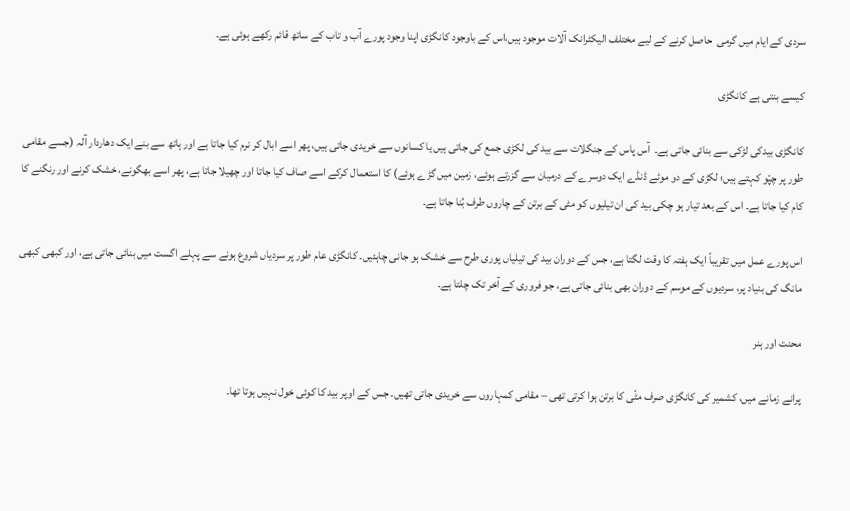سردی کے ایام میں گرمی  حاصل کرنے کے لیے مختلف الیکٹرانک آلات موجود ہیں،اس کے باوجود کانگڑی اپنا وجود پورے آب و تاب کے ساتھ قائم رکھے ہوئی ہے۔

کیسے بنتی ہے کانگڑی

کانگڑی بیدکی لڑکی سے بنائی جاتی ہے۔  آس پاس کے جنگلات سے بید کی لکڑی جمع کی جاتی ہیں یا کسانوں سے خریدی جاتی ہیں، پھر اسے ابال کر نرم کیا جاتا ہے اور ہاتھ سے بنے ایک دھاردار آلہ (جسے مقامی طور پر چپّو کہتے ہیں؛ لکڑی کے دو موٹے ڈنڈے ایک دوسرے کے درمیان سے گزرتے ہوئے، زمین میں گڑے ہوئے) کا استعمال کرکے اسے صاف کیا جاتا اور چھیلا جاتا ہے، پھر اسے بھگونے، خشک کرنے اور رنگنے کا کام کیا جاتا ہے۔ اس کے بعد تیار ہو چکی بید کی ان تیلیوں کو مٹی کے برتن کے چاروں طرف بُنا جاتا ہے۔

اس پورے عمل میں تقریباً ایک ہفتہ کا وقت لگتا ہے، جس کے دوران بید کی تیلیاں پوری طرح سے خشک ہو جانی چاہئیں۔ کانگڑی عام طور پر سردیاں شروع ہونے سے پہلے اگست میں بنائی جاتی ہے، اور کبھی کبھی مانگ کی بنیاد پر، سردیوں کے موسم کے دوران بھی بنائی جاتی ہے، جو فروری کے آخر تک چلتا ہے۔

محنت اور ہنر

پرانے زمانے میں، کشمیر کی کانگڑی صرف مٹّی کا برتن ہوا کرتی تھی – مقامی کمہاروں سے خریدی جاتی تھیں۔ جس کے اوپر بید کا کوئی خول نہیں ہوتا تھا۔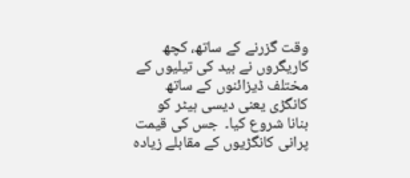وقت گزرنے کے ساتھ، کچھ کاریگروں نے بید کی تیلیوں کے مختلف ڈیزائنوں کے ساتھ کانگڑی یعنی دیسی ہیٹر کو بنانا شروع کیا۔  جس کی قیمت پرانی کانگڑیوں کے مقابلے زیادہ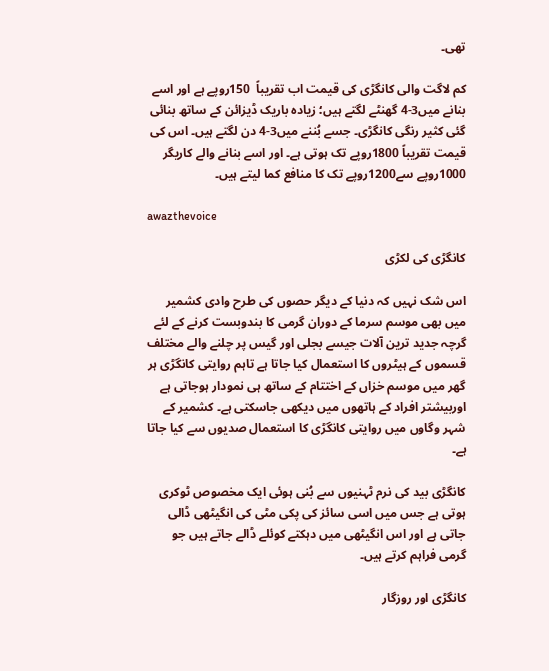تھی۔

کم لاگت والی کانگڑی کی قیمت اب تقریباً  150روپے ہے اور اسے بنانے میں3-4 گھنٹے لگتے ہیں؛ زیادہ باریک ڈیزائن کے ساتھ بنائی گئی کثیر رنگی کانگڑی۔ جسے بُننے میں3-4 دن لگتے ہیں۔ اس کی قیمت تقریباً 1800روپے تک ہوتی ہے۔ اور اسے بنانے والے کاریگر  1000روپے سے1200روپے تک کا منافع کما لیتے ہیں۔

awazthevoice

کانگڑی کی لکڑی

اس شک نہیں کہ دنیا کے دیگر حصوں کی طرح وادی کشمیر میں بھی موسم سرما کے دوران گرمی کا بندوبست کرنے کے لئے گرچہ جدید ترین آلات جیسے بجلی اور گیس پر چلنے والے مختلف قسموں کے ہیٹروں کا استعمال کیا جاتا ہے تاہم روایتی کانگڑی ہر گھر میں موسم خزاں کے اختتام کے ساتھ ہی نمودار ہوجاتی ہے اوربیشتر افراد کے ہاتھوں میں دیکھی جاسکتی ہے۔ کشمیر کے شہر وگاوں میں روایتی کانگڑی کا استعمال صدیوں سے کیا جاتا ہے۔

کانگڑی بید کی نرم ٹہنیوں سے بُنی ہوئی ایک مخصوص ٹوکری ہوتی ہے جس میں اسی سائز کی پکی مٹی کی انگیٹھی ڈالی جاتی ہے اور اس انگیٹھی میں دہکتے کوئلے ڈالے جاتے ہیں جو گرمی فراہم کرتے ہیں۔

کانگڑی اور روزگار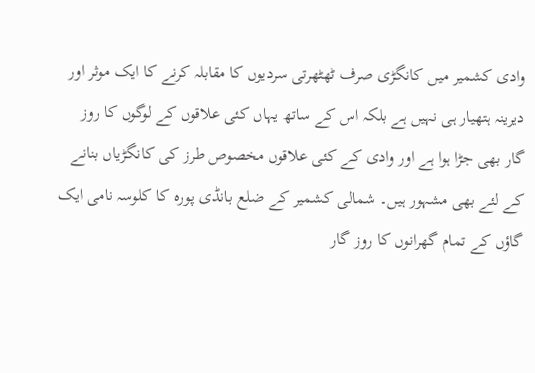وادی کشمیر میں کانگڑی صرف ٹھٹھرتی سردیوں کا مقابلہ کرنے کا ایک موثر اور دیرینہ ہتھیار ہی نہیں ہے بلکہ اس کے ساتھ یہاں کئی علاقوں کے لوگوں کا روز گار بھی جڑا ہوا ہے اور وادی کے کئی علاقوں مخصوص طرز کی کانگڑیاں بنانے کے لئے بھی مشہور ہیں۔ شمالی کشمیر کے ضلع بانڈی پورہ کا کلوسہ نامی ایک گاؤں کے تمام گھرانوں کا روز گار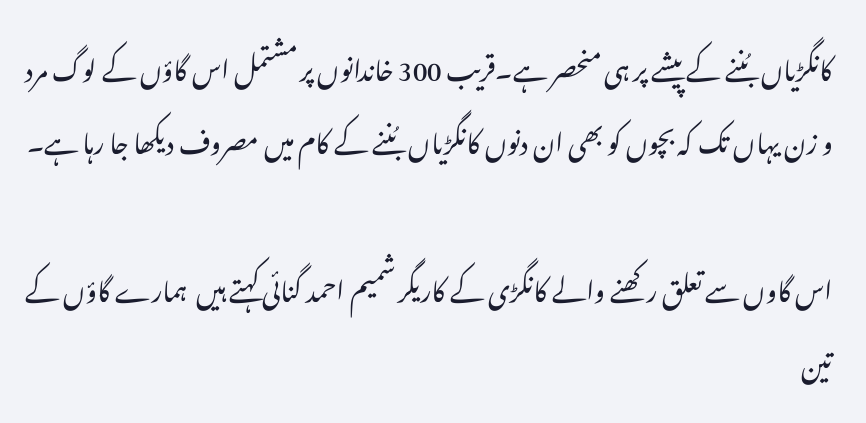کانگڑیاں بُننے کے پیشے پر ہی منحصر ہے۔قریب 300 خاندانوں پر مشتمل اس گاؤں کے لوگ مرد و زن یہاں تک کہ بچوں کو بھی ان دنوں کانگڑیاں بُننے کے کام میں مصروف دیکھا جا رہا ہے۔

اس گاوں سے تعلق رکھنے والے کانگڑی کے کاریگر شمیم احمد گنائی کہتے ہیں  ہمارے گاؤں کے تین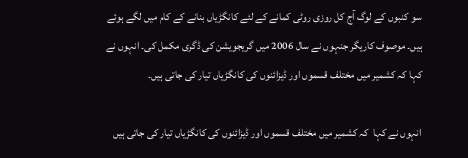سو کنبوں کے لوگ آج کل روزی روٹی کمانے کے لئے کانگڑیاں بنانے کے کام میں لگے ہوئے ہیں۔ موصوف کاریگر جنہوں نے سال 2006 میں گریجویشن کی ڈگری مکمل کی۔ انہوں نے کہا کہ کشمیر میں مختلف قسموں اور ڈیزائنوں کی کانگڑیاں تیار کی جاتی ہیں۔

انہوں نے کہا  کہ کشمیر میں مختلف قسموں اور ڈیزائنوں کی کانگڑیاں تیار کی جاتی ہیں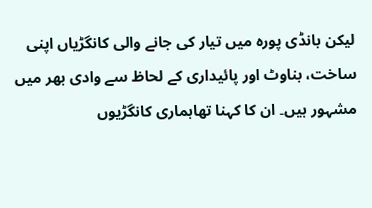لیکن بانڈی پورہ میں تیار کی جانے والی کانگڑیاں اپنی ساخت، بناوٹ اور پائیداری کے لحاظ سے وادی بھر میں مشہور ہیں۔ ان کا کہنا تھاہماری کانگڑیوں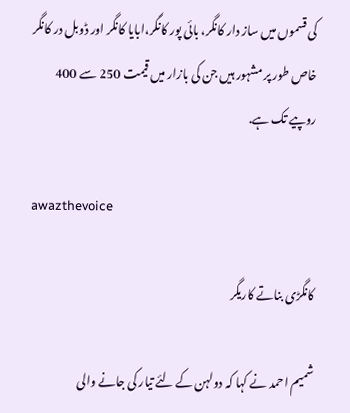کی قسموں میں ساز دار کانگر، بائی پور کانگر،ابایا کانگر اور ڈوبل در کانگر خاص طور پر مشہور ہیں جن کی بازار میں قیمت 250 سے 400 روپیے تک ہے.

awazthevoice

کانگڑی بناتے کاریگر

شمیم احمد نے کہا کہ دولہن کے لئے تیار کی جانے والی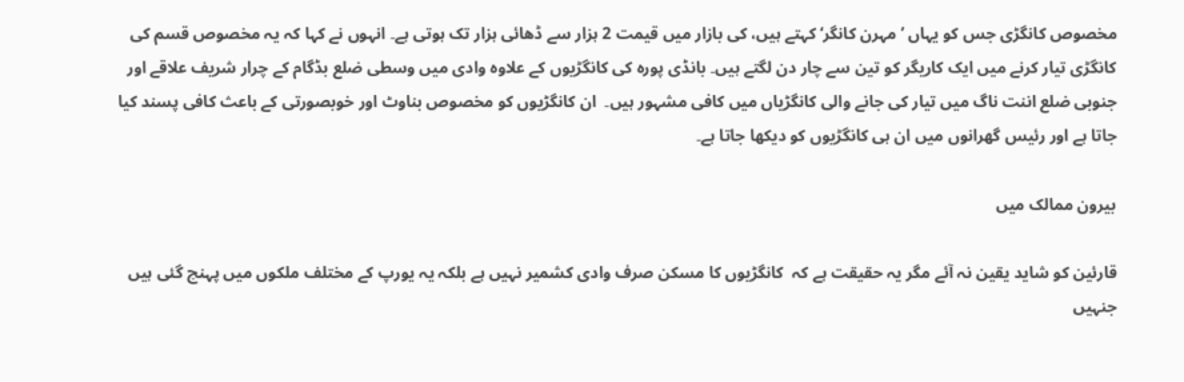مخصوص کانگڑی جس کو یہاں ’مہرن کانگر‘ کہتے ہیں، کی بازار میں قیمت 2 ہزار سے ڈھائی ہزار تک ہوتی ہے۔ انہوں نے کہا کہ یہ مخصوص قسم کی کانگڑی تیار کرنے میں ایک کاریگر کو تین سے چار دن لگتے ہیں۔ بانڈی پورہ کی کانگڑیوں کے علاوہ وادی میں وسطی ضلع بڈگام کے چرار شریف علاقے اور جنوبی ضلع اننت ناگ میں تیار کی جانے والی کانگڑیاں میں کافی مشہور ہیں۔  ان کانگڑیوں کو مخصوص بناوٹ اور خوبصورتی کے باعث کافی پسند کیا جاتا ہے اور رئیس گھرانوں میں ان ہی کانگڑیوں کو دیکھا جاتا ہے۔

بیرون ممالک میں

قارئین کو شاید یقین نہ آئے مگر یہ حقیقت ہے کہ  کانگڑیوں کا مسکن صرف وادی کشمیر نہیں ہے بلکہ یہ یورپ کے مختلف ملکوں میں پہنچ گئی ہیں جنہیں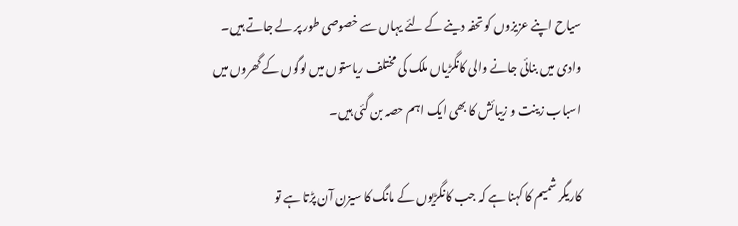سیاح اپنے عزیزوں کو تحفہ دینے کے لئے یہاں سے خصوصی طور پر لے جاتے ہیں۔ وادی میں بنائی جانے والی کانگڑیاں ملک کی مختلف ریاستوں میں لوگوں کے گھروں میں اسباب زینت و زیبائش کا بھی ایک اہم حصہ بن گئی ہیں۔

کاریگر شمیم کا کہنا ہے کہ جب کانگڑیوں کے مانگ کا سیزن آن پڑتا ہے تو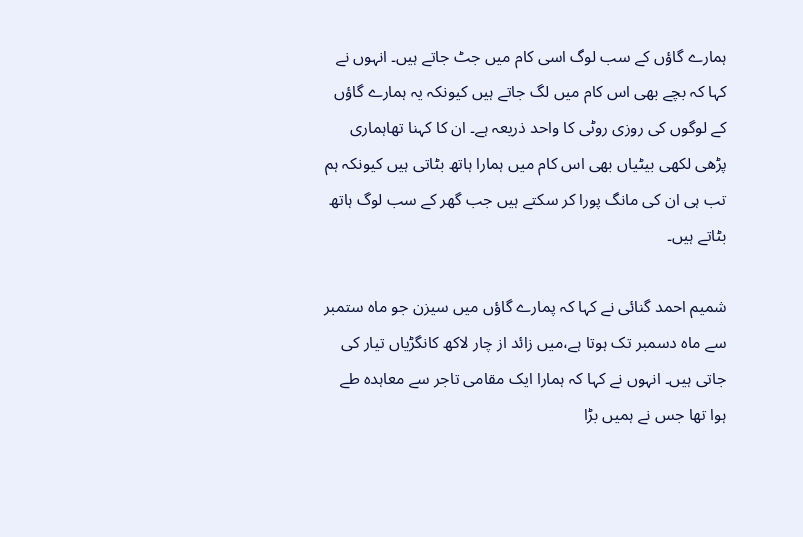ہمارے گاؤں کے سب لوگ اسی کام میں جٹ جاتے ہیں۔ انہوں نے کہا کہ بچے بھی اس کام میں لگ جاتے ہیں کیونکہ یہ ہمارے گاؤں کے لوگوں کی روزی روٹی کا واحد ذریعہ ہے۔ ان کا کہنا تھاہماری پڑھی لکھی بیٹیاں بھی اس کام میں ہمارا ہاتھ بٹاتی ہیں کیونکہ ہم تب ہی ان کی مانگ پورا کر سکتے ہیں جب گھر کے سب لوگ ہاتھ بٹاتے ہیں۔

شمیم احمد گنائی نے کہا کہ پمارے گاؤں میں سیزن جو ماہ ستمبر سے ماہ دسمبر تک ہوتا ہے،میں زائد از چار لاکھ کانگڑیاں تیار کی جاتی ہیں۔ انہوں نے کہا کہ ہمارا ایک مقامی تاجر سے معاہدہ طے ہوا تھا جس نے ہمیں بڑا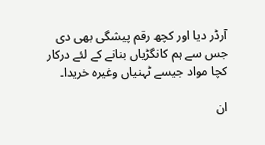آرڈر دیا اور کچھ رقم پیشگی بھی دی جس سے ہم کانگڑیاں بنانے کے لئے درکار کچا مواد جیسے ٹہنیاں وغیرہ خریدا۔

ان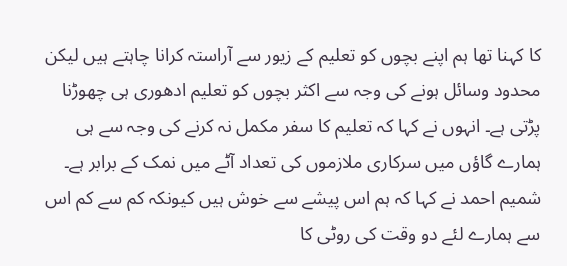کا کہنا تھا ہم اپنے بچوں کو تعلیم کے زیور سے آراستہ کرانا چاہتے ہیں لیکن محدود وسائل ہونے کی وجہ سے اکثر بچوں کو تعلیم ادھوری ہی چھوڑنا پڑتی ہے۔ انہوں نے کہا کہ تعلیم کا سفر مکمل نہ کرنے کی وجہ سے ہی ہمارے گاؤں میں سرکاری ملازموں کی تعداد آٹے میں نمک کے برابر ہے۔ شمیم احمد نے کہا کہ ہم اس پیشے سے خوش ہیں کیونکہ کم سے کم اس سے ہمارے لئے دو وقت کی روٹی کا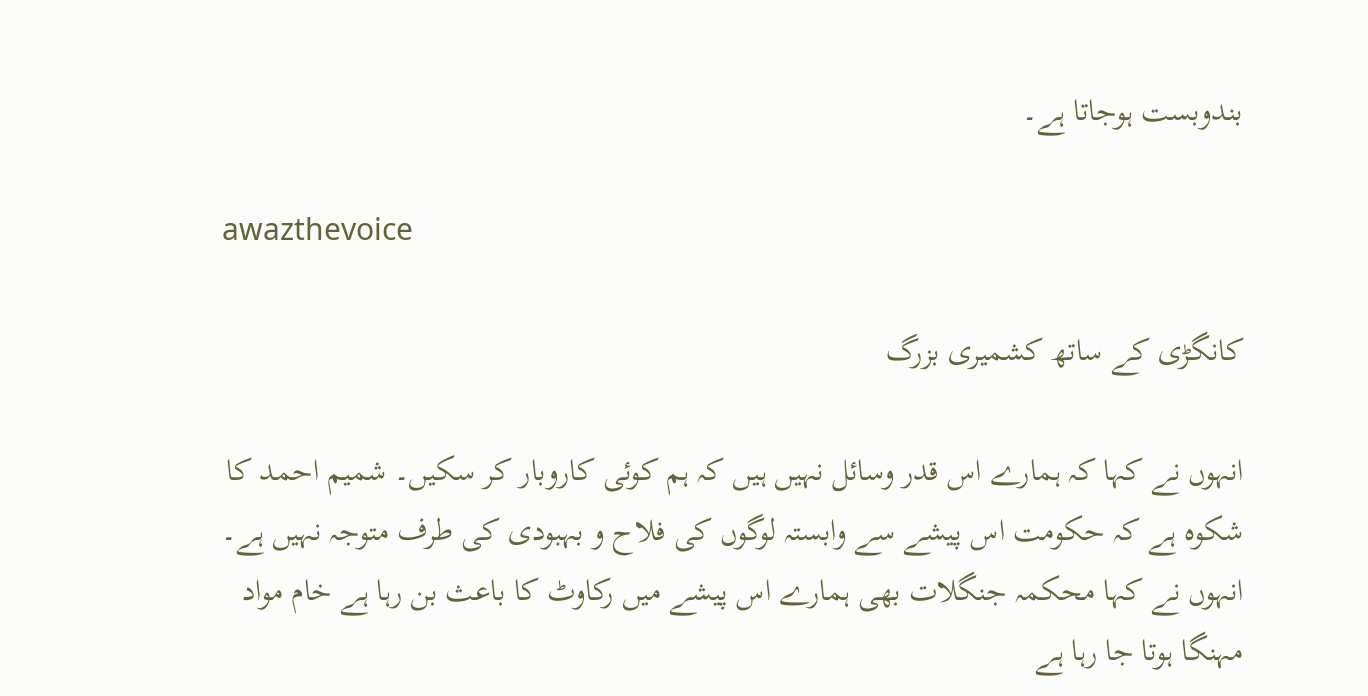بندوبست ہوجاتا ہے۔

awazthevoice

کانگڑی کے ساتھ کشمیری بزرگ

انہوں نے کہا کہ ہمارے اس قدر وسائل نہیں ہیں کہ ہم کوئی کاروبار کر سکیں۔ شمیم احمد کا شکوہ ہے کہ حکومت اس پیشے سے وابستہ لوگوں کی فلاح و بہبودی کی طرف متوجہ نہیں ہے۔ انہوں نے کہا محکمہ جنگلات بھی ہمارے اس پیشے میں رکاوٹ کا باعث بن رہا ہے خام مواد مہنگا ہوتا جا رہا ہے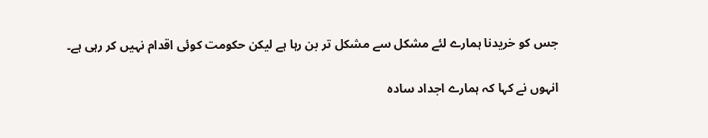جس کو خریدنا ہمارے لئے مشکل سے مشکل تر بن رہا ہے لیکن حکومت کوئی اقدام نہیں کر رہی ہے۔

انہوں نے کہا کہ ہمارے اجداد سادہ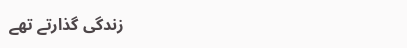زندگی گذارتے تھے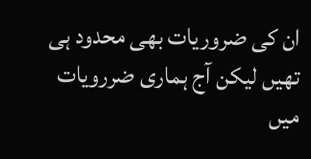ان کی ضروریات بھی محدود ہی تھیں لیکن آج ہماری ضررویات میں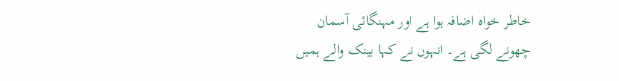خاطر خواہ اضافہ ہوا ہے اور مہنگائی آسمان چھونے لگی ہے۔ انہوں نے کہا بینک والے ہمیں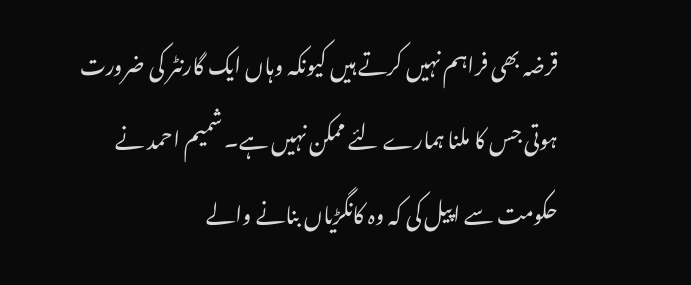قرضہ بھی فراہم نہیں کرتے ہیں کیونکہ وہاں ایک گارنٹر کی ضرورت ہوتی جس کا ملنا ہمارے لئے ممکن نہیں ہے۔ شمیم احمد نے حکومت سے اپیل کی کہ وہ کانگڑیاں بنانے والے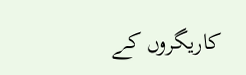کاریگروں کے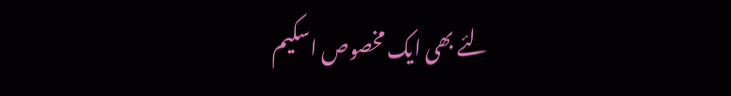لئے بھی ایک مخصوص اسکیم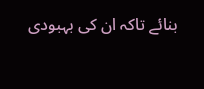بنائے تاکہ ان کی بہبودی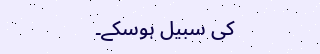کی سبیل ہوسکے۔